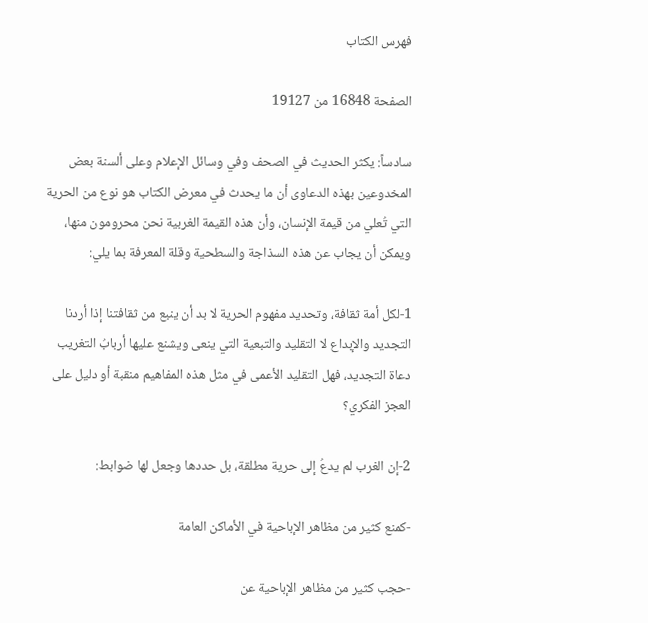فهرس الكتاب

الصفحة 16848 من 19127

سادساً: يكثر الحديث في الصحف وفي وسائل الإعلام وعلى ألسنة بعض المخدوعين بهذه الدعاوى أن ما يحدث في معرض الكتاب هو نوع من الحرية التي تُعلي من قيمة الإنسان، وأن هذه القيمة الغربية نحن محرومون منها، ويمكن أن يجاب عن هذه السذاجة والسطحية وقلة المعرفة بما يلي:

1-لكل أمة ثقافة، وتحديد مفهوم الحرية لا بد أن ينبع من ثقافتنا إذا أردنا التجديد والإبداع لا التقليد والتبعية التي ينعى ويشنع عليها أربابُ التغريب دعاة التجديد، فهل التقليد الأعمى في مثل هذه المفاهيم منقبة أو دليل على العجز الفكري؟

2-إن الغرب لم يدعُ إلى حرية مطلقة، بل حددها وجعل لها ضوابط:

-كمنع كثير من مظاهر الإباحية في الأماكن العامة

-حجب كثير من مظاهر الإباحية عن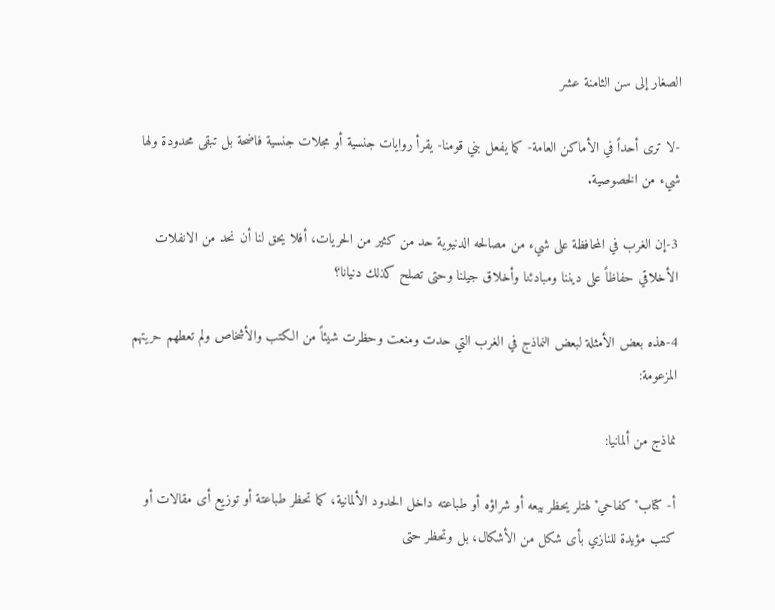الصغار إلى سن الثامنة عشر

-لا ترى أحداً في الأماكن العامة- كما يفعل بني قومنا- يقرأ روايات جنسية أو مجلات جنسية فاضحة بل تبقى محدودة ولها شيء من الخصوصية.

3-إن الغرب في المحافظة على شيء من مصالحه الدنيوية حد من كثير من الحريات، أفلا يحق لنا أن نحد من الانفلات الأخلاقي حفاظاً على ديننا ومبادئنا وأخلاق جيلنا وحتى تصلح كذلك دنيانا؟

4-هذه بعض الأمثلة لبعض النماذج في الغرب التي حدت ومنعت وحظرت شيئاً من الكتب والأشخاص ولم تعطهم حريتهم المزعومة:

نماذج من ألمانيا:

أ- كتاب"كفاحي"لهتلر يحظر بيعه أو شراؤه أو طباعته داخل الحدود الألمانية، كما تحظر طباعتة أو توزيع أى مقالات أو كتب مؤيدة للنازي بأى شكل من الأشكال، بل وتحظر حتى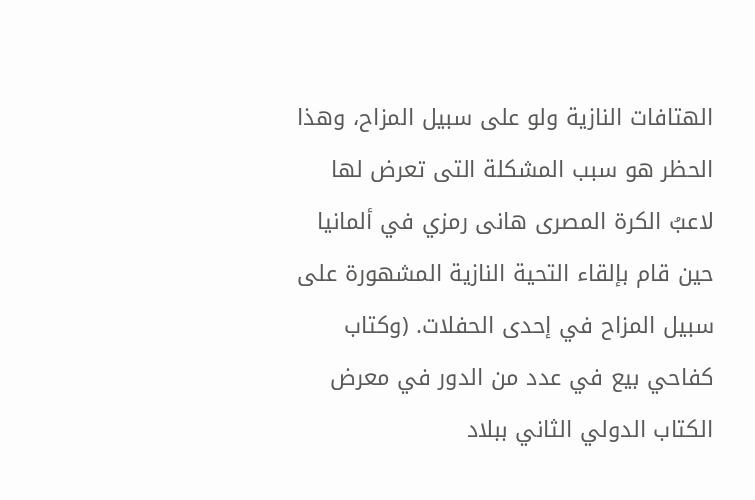الهتافات النازية ولو على سبيل المزاح، وهذا الحظر هو سبب المشكلة التى تعرض لها لاعبُ الكرة المصرى هانى رمزي في ألمانيا حين قام بإلقاء التحية النازية المشهورة على سبيل المزاح في إحدى الحفلات. (وكتاب كفاحي بيع في عدد من الدور في معرض الكتاب الدولي الثاني ببلاد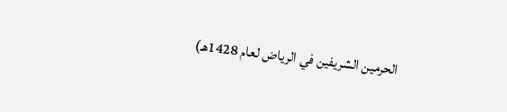الحرمين الشريفين في الرياض لعام 1428هـ)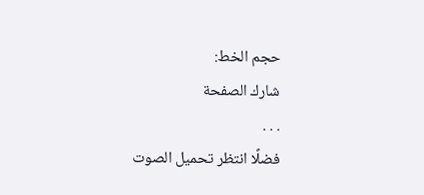حجم الخط:
شارك الصفحة
. . .
فضلًا انتظر تحميل الصوت